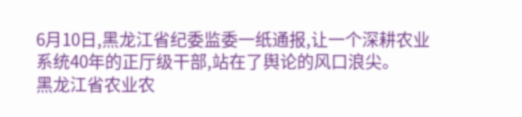6月10日,黑龙江省纪委监委一纸通报,让一个深耕农业系统40年的正厅级干部,站在了舆论的风口浪尖。
黑龙江省农业农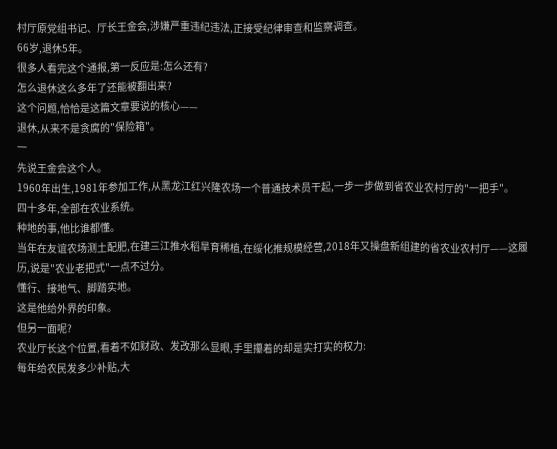村厅原党组书记、厅长王金会,涉嫌严重违纪违法,正接受纪律审查和监察调查。
66岁,退休5年。
很多人看完这个通报,第一反应是:怎么还有?
怎么退休这么多年了还能被翻出来?
这个问题,恰恰是这篇文章要说的核心——
退休,从来不是贪腐的"保险箱"。
一
先说王金会这个人。
1960年出生,1981年参加工作,从黑龙江红兴隆农场一个普通技术员干起,一步一步做到省农业农村厅的"一把手"。
四十多年,全部在农业系统。
种地的事,他比谁都懂。
当年在友谊农场测土配肥,在建三江推水稻旱育稀植,在绥化推规模经营,2018年又操盘新组建的省农业农村厅——这履历,说是"农业老把式"一点不过分。
懂行、接地气、脚踏实地。
这是他给外界的印象。
但另一面呢?
农业厅长这个位置,看着不如财政、发改那么显眼,手里攥着的却是实打实的权力:
每年给农民发多少补贴,大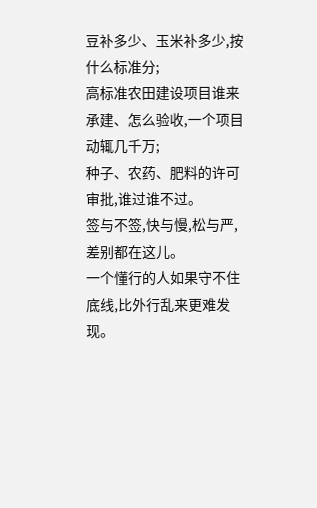豆补多少、玉米补多少,按什么标准分;
高标准农田建设项目谁来承建、怎么验收,一个项目动辄几千万;
种子、农药、肥料的许可审批,谁过谁不过。
签与不签,快与慢,松与严,差别都在这儿。
一个懂行的人如果守不住底线,比外行乱来更难发现。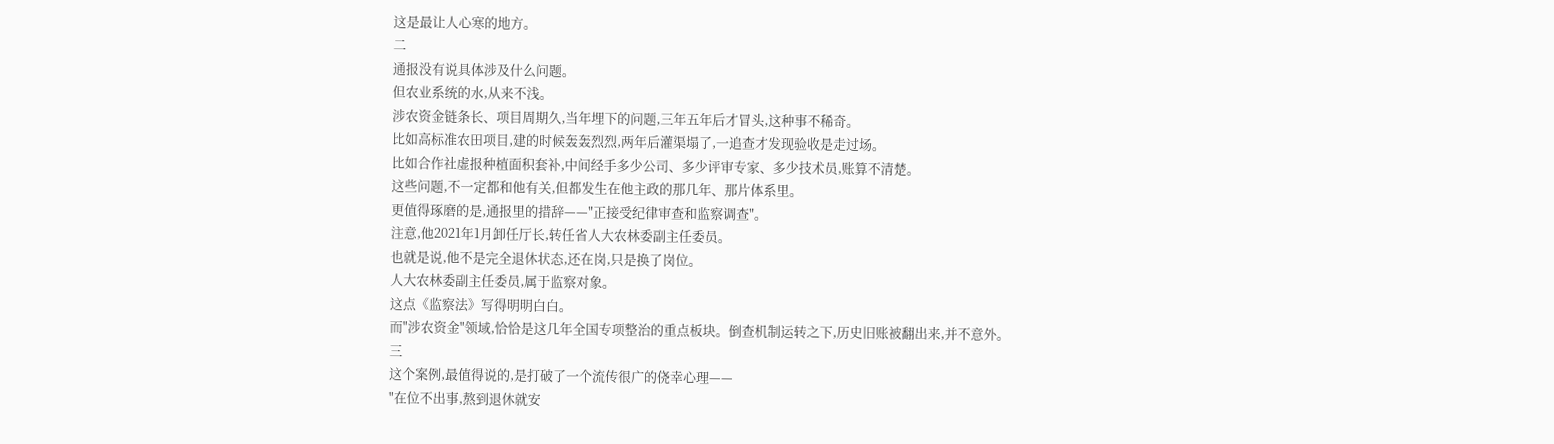这是最让人心寒的地方。
二
通报没有说具体涉及什么问题。
但农业系统的水,从来不浅。
涉农资金链条长、项目周期久,当年埋下的问题,三年五年后才冒头,这种事不稀奇。
比如高标准农田项目,建的时候轰轰烈烈,两年后灌渠塌了,一追查才发现验收是走过场。
比如合作社虚报种植面积套补,中间经手多少公司、多少评审专家、多少技术员,账算不清楚。
这些问题,不一定都和他有关,但都发生在他主政的那几年、那片体系里。
更值得琢磨的是,通报里的措辞——"正接受纪律审查和监察调查"。
注意,他2021年1月卸任厅长,转任省人大农林委副主任委员。
也就是说,他不是完全退休状态,还在岗,只是换了岗位。
人大农林委副主任委员,属于监察对象。
这点《监察法》写得明明白白。
而"涉农资金"领域,恰恰是这几年全国专项整治的重点板块。倒查机制运转之下,历史旧账被翻出来,并不意外。
三
这个案例,最值得说的,是打破了一个流传很广的侥幸心理——
"在位不出事,熬到退休就安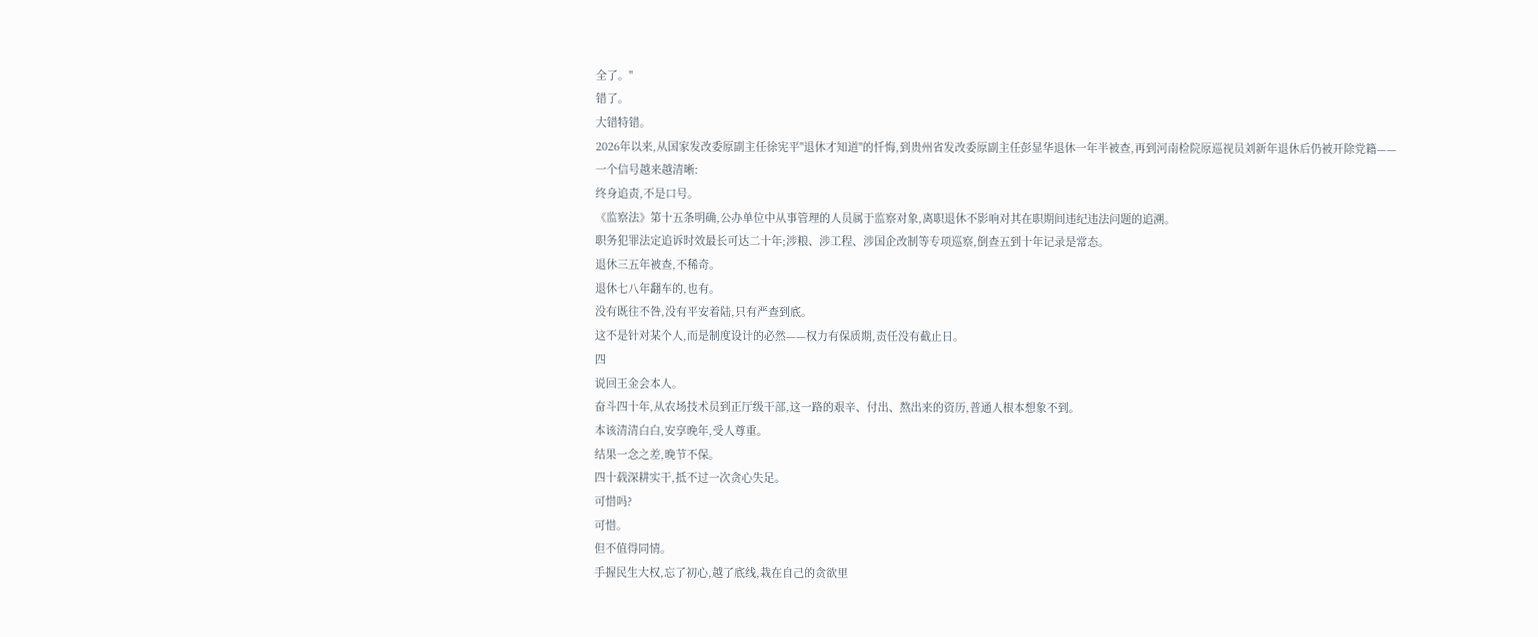全了。"
错了。
大错特错。
2026年以来,从国家发改委原副主任徐宪平"退休才知道"的忏悔,到贵州省发改委原副主任彭显华退休一年半被查,再到河南检院原巡视员刘新年退休后仍被开除党籍——
一个信号越来越清晰:
终身追责,不是口号。
《监察法》第十五条明确,公办单位中从事管理的人员属于监察对象,离职退休不影响对其在职期间违纪违法问题的追溯。
职务犯罪法定追诉时效最长可达二十年;涉粮、涉工程、涉国企改制等专项巡察,倒查五到十年记录是常态。
退休三五年被查,不稀奇。
退休七八年翻车的,也有。
没有既往不咎,没有平安着陆,只有严查到底。
这不是针对某个人,而是制度设计的必然——权力有保质期,责任没有截止日。
四
说回王金会本人。
奋斗四十年,从农场技术员到正厅级干部,这一路的艰辛、付出、熬出来的资历,普通人根本想象不到。
本该清清白白,安享晚年,受人尊重。
结果一念之差,晚节不保。
四十载深耕实干,抵不过一次贪心失足。
可惜吗?
可惜。
但不值得同情。
手握民生大权,忘了初心,越了底线,栽在自己的贪欲里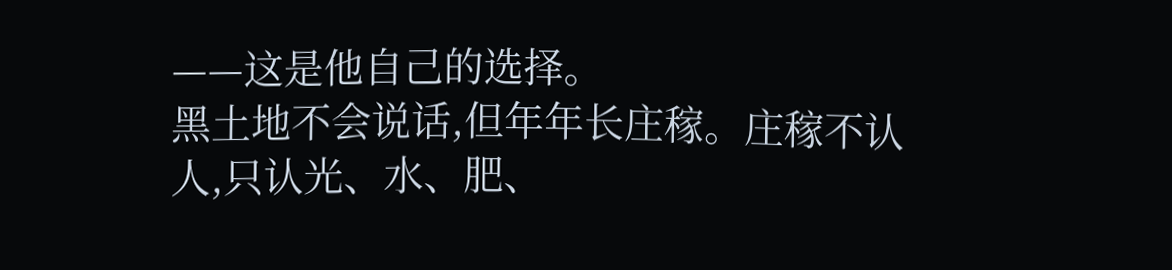——这是他自己的选择。
黑土地不会说话,但年年长庄稼。庄稼不认人,只认光、水、肥、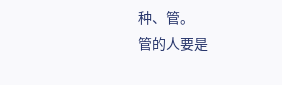种、管。
管的人要是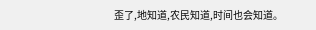歪了,地知道,农民知道,时间也会知道。